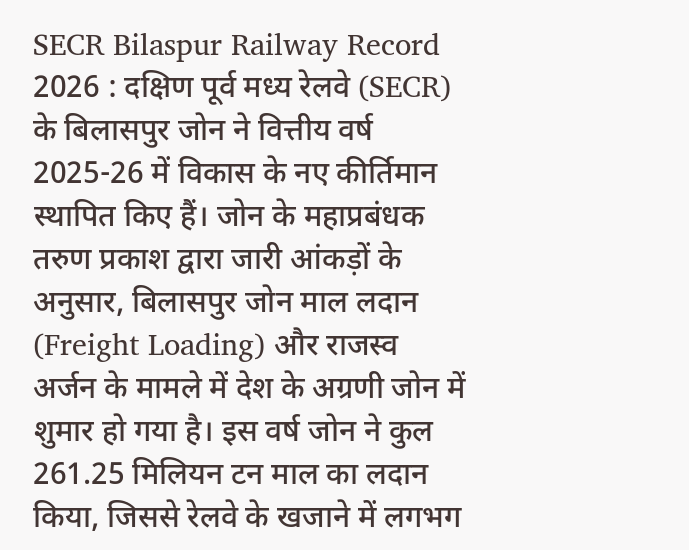SECR Bilaspur Railway Record 2026 : दक्षिण पूर्व मध्य रेलवे (SECR) के बिलासपुर जोन ने वित्तीय वर्ष 2025-26 में विकास के नए कीर्तिमान स्थापित किए हैं। जोन के महाप्रबंधक तरुण प्रकाश द्वारा जारी आंकड़ों के अनुसार, बिलासपुर जोन माल लदान (Freight Loading) और राजस्व अर्जन के मामले में देश के अग्रणी जोन में शुमार हो गया है। इस वर्ष जोन ने कुल 261.25 मिलियन टन माल का लदान किया, जिससे रेलवे के खजाने में लगभग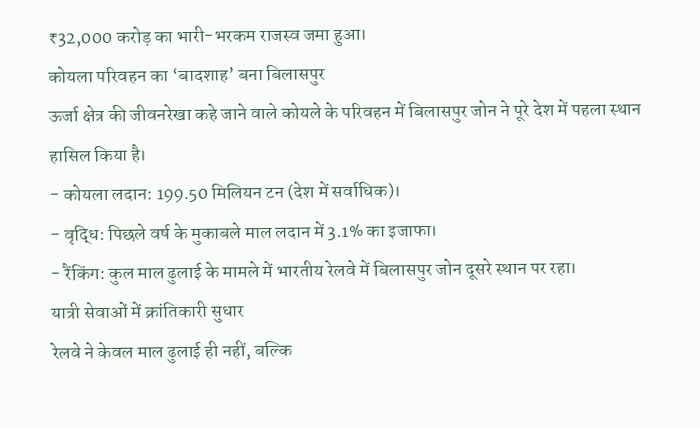₹32,000 करोड़ का भारी-भरकम राजस्व जमा हुआ।
कोयला परिवहन का ‘बादशाह’ बना बिलासपुर
ऊर्जा क्षेत्र की जीवनरेखा कहे जाने वाले कोयले के परिवहन में बिलासपुर जोन ने पूरे देश में पहला स्थान हासिल किया है।
- कोयला लदान: 199.50 मिलियन टन (देश में सर्वाधिक)।
- वृद्धि: पिछले वर्ष के मुकाबले माल लदान में 3.1% का इजाफा।
- रैंकिंग: कुल माल ढुलाई के मामले में भारतीय रेलवे में बिलासपुर जोन दूसरे स्थान पर रहा।
यात्री सेवाओं में क्रांतिकारी सुधार
रेलवे ने केवल माल ढुलाई ही नहीं, बल्कि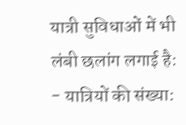यात्री सुविधाओं में भी लंबी छलांग लगाई है:
- यात्रियों की संख्या: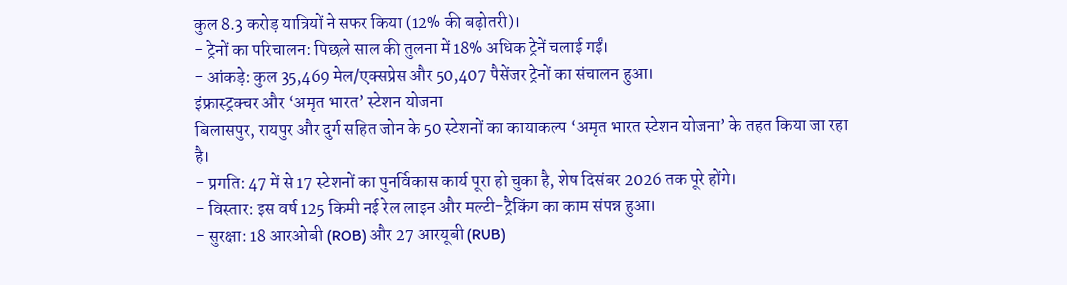कुल 8.3 करोड़ यात्रियों ने सफर किया (12% की बढ़ोतरी)।
- ट्रेनों का परिचालन: पिछले साल की तुलना में 18% अधिक ट्रेनें चलाई गईं।
- आंकड़े: कुल 35,469 मेल/एक्सप्रेस और 50,407 पैसेंजर ट्रेनों का संचालन हुआ।
इंफ्रास्ट्रक्चर और ‘अमृत भारत’ स्टेशन योजना
बिलासपुर, रायपुर और दुर्ग सहित जोन के 50 स्टेशनों का कायाकल्प ‘अमृत भारत स्टेशन योजना’ के तहत किया जा रहा है।
- प्रगति: 47 में से 17 स्टेशनों का पुनर्विकास कार्य पूरा हो चुका है, शेष दिसंबर 2026 तक पूरे होंगे।
- विस्तार: इस वर्ष 125 किमी नई रेल लाइन और मल्टी-ट्रैकिंग का काम संपन्न हुआ।
- सुरक्षा: 18 आरओबी (ROB) और 27 आरयूबी (RUB)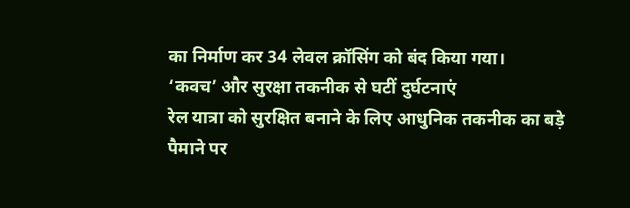का निर्माण कर 34 लेवल क्रॉसिंग को बंद किया गया।
‘कवच’ और सुरक्षा तकनीक से घटीं दुर्घटनाएं
रेल यात्रा को सुरक्षित बनाने के लिए आधुनिक तकनीक का बड़े पैमाने पर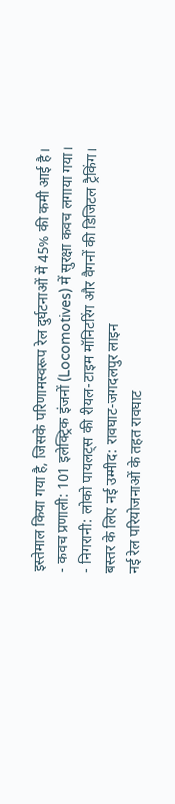इस्तेमाल किया गया है, जिसके परिणामस्वरूप रेल दुर्घटनाओं में 45% की कमी आई है।
- कवच प्रणाली: 101 इलेक्ट्रिक इंजनों (Locomotives) में सुरक्षा कवच लगाया गया।
- निगरानी: लोको पायलट्स की रीयल-टाइम मॉनिटरिंग और वैगनों की डिजिटल ट्रैकिंग।
बस्तर के लिए नई उम्मीद: रावघाट-जगदलपुर लाइन
नई रेल परियोजनाओं के तहत रावघाट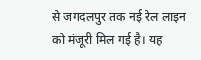से जगदलपुर तक नई रेल लाइन को मंजूरी मिल गई है। यह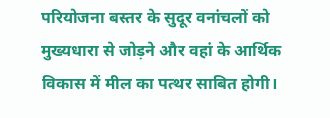परियोजना बस्तर के सुदूर वनांचलों को मुख्यधारा से जोड़ने और वहां के आर्थिक विकास में मील का पत्थर साबित होगी।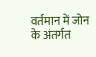वर्तमान में जोन के अंतर्गत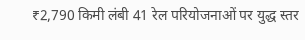₹2,790 किमी लंबी 41 रेल परियोजनाओं पर युद्ध स्तर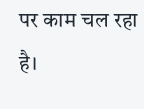पर काम चल रहा है।